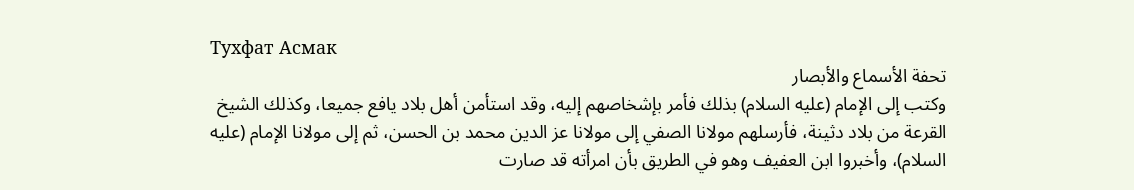Тухфат Асмак
تحفة الأسماع والأبصار
وكتب إلى الإمام (عليه السلام) بذلك فأمر بإشخاصهم إليه، وقد استأمن أهل بلاد يافع جميعا، وكذلك الشيخ القرعة من بلاد دثينة، فأرسلهم مولانا الصفي إلى مولانا عز الدين محمد بن الحسن، ثم إلى مولانا الإمام (عليه السلام)، وأخبروا ابن العفيف وهو في الطريق بأن امرأته قد صارت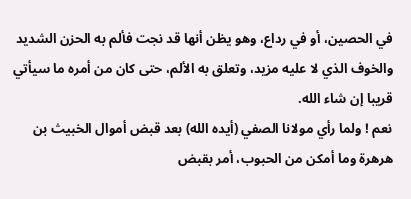في الحصين، أو في رداع، وهو يظن أنها قد نجت فألم به الحزن الشديد والخوف الذي لا عليه مزيد، وتعلق به الألم، حتى كان من أمره ما سيأتي قريبا إن شاء الله.
نعم ! ولما رأي مولانا الصفي (أيده الله) بعد قبض أموال الخبيث بن هرهرة وما أمكن من الحبوب، أمر بقبض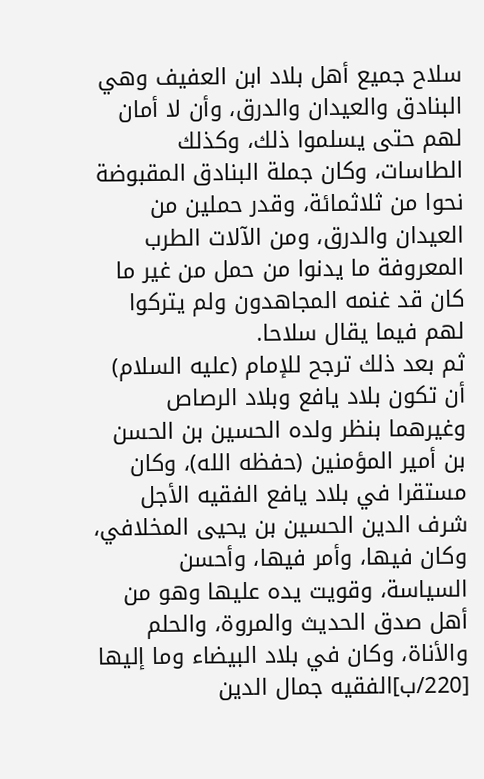سلاح جميع أهل بلاد ابن العفيف وهي البنادق والعيدان والدرق، وأن لا أمان لهم حتى يسلموا ذلك، وكذلك الطاسات، وكان جملة البنادق المقبوضة نحوا من ثلاثمائة، وقدر حملين من العيدان والدرق، ومن الآلات الطرب المعروفة ما يدنوا من حمل من غير ما كان قد غنمه المجاهدون ولم يتركوا لهم فيما يقال سلاحا.
ثم بعد ذلك ترجح للإمام (عليه السلام) أن تكون بلاد يافع وبلاد الرصاص وغيرهما بنظر ولده الحسين بن الحسن بن أمير المؤمنين (حفظه الله)، وكان مستقرا في بلاد يافع الفقيه الأجل شرف الدين الحسين بن يحيى المخلافي، وكان فيها، وأمر فيها، وأحسن السياسة، وقويت يده عليها وهو من أهل صدق الحديث والمروة، والحلم والأناة، وكان في بلاد البيضاء وما إليها [220/ب]الفقيه جمال الدين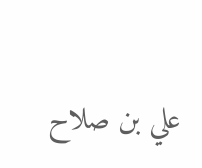علي بن صلاح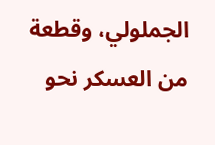الجملولي، وقطعة من العسكر نحو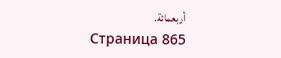أربعمائة.
Страница 865